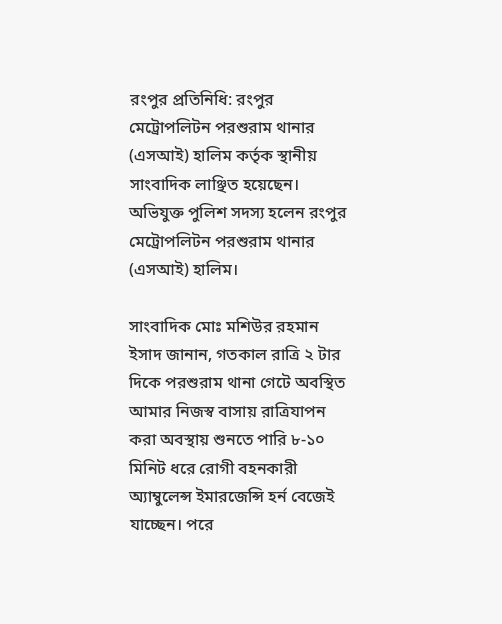রংপুর প্রতিনিধি: রংপুর মেট্রোপলিটন পরশুরাম থানার (এসআই) হালিম কর্তৃক স্থানীয় সাংবাদিক লাঞ্ছিত হয়েছেন। অভিযুক্ত পুলিশ সদস্য হলেন রংপুর মেট্রোপলিটন পরশুরাম থানার (এসআই) হালিম।

সাংবাদিক মোঃ মশিউর রহমান ইসাদ জানান, গতকাল রাত্রি ২ টার দিকে পরশুরাম থানা গেটে অবস্থিত আমার নিজস্ব বাসায় রাত্রিযাপন করা অবস্থায় শুনতে পারি ৮-১০ মিনিট ধরে রোগী বহনকারী অ্যাম্বুলেন্স ইমারজেন্সি হর্ন বেজেই যাচ্ছেন। পরে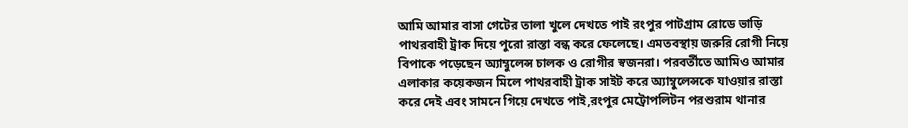আমি আমার বাসা গেটের তালা খুলে দেখতে পাই রংপুর পাটগ্রাম রোডে ভাড়ি পাথরবাহী ট্রাক দিয়ে পুরো রাস্তা বন্ধ করে ফেলেছে। এমতবস্থায় জরুরি রোগী নিয়ে বিপাকে পড়েছেন অ্যাম্বুলেন্স চালক ও রোগীর স্বজনরা। পরবর্তীতে আমিও আমার এলাকার কয়েকজন মিলে পাথরবাহী ট্রাক সাইট করে অ্যাম্বুলেন্সকে যাওয়ার রাস্তা করে দেই এবং সামনে গিয়ে দেখতে পাই,রংপুর মেট্রোপলিটন পরশুরাম থানার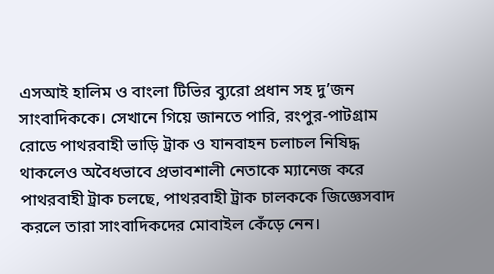এসআই হালিম ও বাংলা টিভির ব্যুরো প্রধান সহ দু’জন সাংবাদিককে। সেখানে গিয়ে জানতে পারি, রংপুর-পাটগ্রাম রোডে পাথরবাহী ভাড়ি ট্রাক ও যানবাহন চলাচল নিষিদ্ধ থাকলেও অবৈধভাবে প্রভাবশালী নেতাকে ম্যানেজ করে পাথরবাহী ট্রাক চলছে, পাথরবাহী ট্রাক চালককে জিজ্ঞেসবাদ করলে তারা সাংবাদিকদের মোবাইল কেঁড়ে নেন।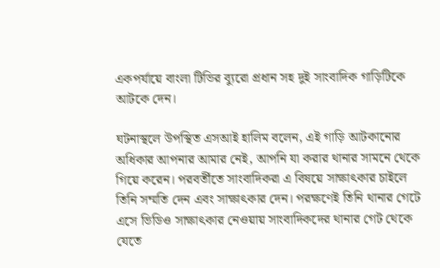একপর্যায়ে বাংলা টিভির ব্যুরো প্রধান সহ দুই সাংবাদিক গাড়িটিকে আটকে দেন।

ঘটনাস্থলে উপস্থিত এসআই হালিম বলেন, এই গাড়ি আটকানোর অধিকার আপনার আমার নেই, আপনি যা করার থানার সামনে থেকে গিয়ে করেন। পরবর্তীতে সাংবাদিকরা এ বিষয়ে সাক্ষাৎকার চাইলে তিনি সম্মতি দেন এবং সাক্ষাৎকার দেন। পরক্ষণেই তিনি থানার গেটে এসে ভিডিও সাক্ষাৎকার নেওয়ায় সাংবাদিকদের থানার গেট থেকে যেতে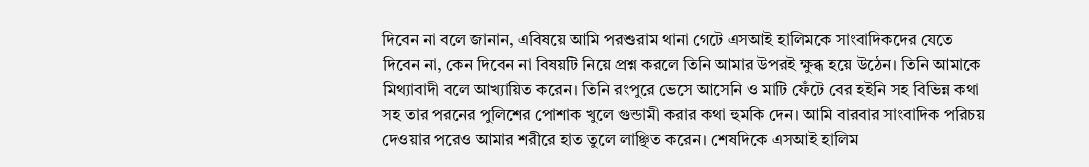দিবেন না বলে জানান, এবিষয়ে আমি পরশুরাম থানা গেটে এসআই হালিমকে সাংবাদিকদের যেতে দিবেন না, কেন দিবেন না বিষয়টি নিয়ে প্রশ্ন করলে তিনি আমার উপরই ক্ষুব্ধ হয়ে উঠেন। তিনি আমাকে মিথ্যাবাদী বলে আখ্যায়িত করেন। তিনি রংপুরে ভেসে আসেনি ও মাটি ফেঁটে বের হইনি সহ বিভিন্ন কথা সহ তার পরনের পুলিশের পোশাক খুলে গুন্ডামী করার কথা হুমকি দেন। আমি বারবার সাংবাদিক পরিচয় দেওয়ার পরেও আমার শরীরে হাত তুলে লাঞ্ছিত করেন। শেষদিকে এসআই হালিম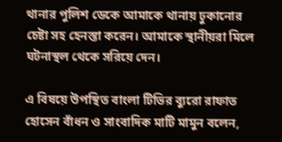থানার পুলিশ ডেকে আমাকে থানায় ঢুকানোর চেষ্টা সহ হেনস্তা করেন। আমাকে স্থানীয়রা মিলে ঘটনাস্থল থেকে সরিয়ে দেন।

এ বিষয়ে উপস্থিত বাংলা টিভির ব্যুরো রাফাত হোসেন বাঁধন ও সাংবাদিক মাটি মামুন বলেন,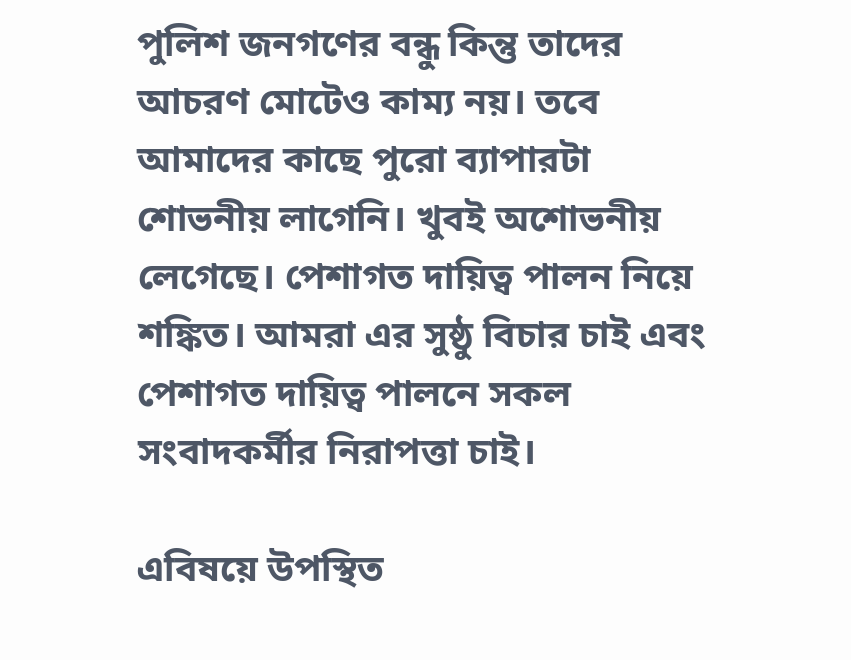পুলিশ জনগণের বন্ধু কিন্তু তাদের আচরণ মোটেও কাম্য নয়। তবে আমাদের কাছে পুরো ব্যাপারটা শোভনীয় লাগেনি। খুবই অশোভনীয় লেগেছে। পেশাগত দায়িত্ব পালন নিয়ে শঙ্কিত। আমরা এর সুষ্ঠু বিচার চাই এবং পেশাগত দায়িত্ব পালনে সকল সংবাদকর্মীর নিরাপত্তা চাই।

এবিষয়ে উপস্থিত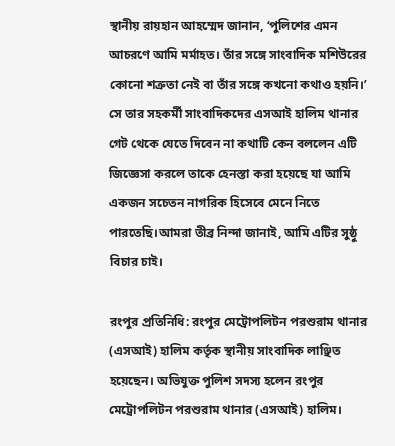স্থানীয় রায়হান আহম্মেদ জানান, ‘পুলিশের এমন আচরণে আমি মর্মাহত। তাঁর সঙ্গে সাংবাদিক মশিউরের কোনো শত্রুতা নেই বা তাঁর সঙ্গে কখনো কথাও হয়নি।’ সে তার সহকর্মী সাংবাদিকদের এসআই হালিম থানার গেট থেকে যেতে দিবেন না কথাটি কেন বললেন এটি জিজ্ঞেসা করলে তাকে হেনস্তা করা হয়েছে যা আমি একজন সচেতন নাগরিক হিসেবে মেনে নিতে পারতেছি।আমরা তীব্র নিন্দা জানাই, আমি এটির সুষ্ঠু বিচার চাই।

রংপুর প্রতিনিধি: রংপুর মেট্রোপলিটন পরশুরাম থানার (এসআই) হালিম কর্তৃক স্থানীয় সাংবাদিক লাঞ্ছিত হয়েছেন। অভিযুক্ত পুলিশ সদস্য হলেন রংপুর মেট্রোপলিটন পরশুরাম থানার (এসআই) হালিম।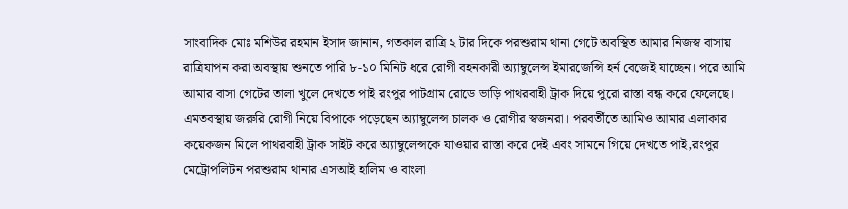সাংবাদিক মোঃ মশিউর রহমান ইসাদ জানান, গতকাল রাত্রি ২ টার দিকে পরশুরাম থানা গেটে অবস্থিত আমার নিজস্ব বাসায় রাত্রিযাপন করা অবস্থায় শুনতে পারি ৮-১০ মিনিট ধরে রোগী বহনকারী অ্যাম্বুলেন্স ইমারজেন্সি হর্ন বেজেই যাচ্ছেন। পরে আমি আমার বাসা গেটের তালা খুলে দেখতে পাই রংপুর পাটগ্রাম রোডে ভাড়ি পাথরবাহী ট্রাক দিয়ে পুরো রাস্তা বন্ধ করে ফেলেছে। এমতবস্থায় জরুরি রোগী নিয়ে বিপাকে পড়েছেন অ্যাম্বুলেন্স চালক ও রোগীর স্বজনরা। পরবর্তীতে আমিও আমার এলাকার কয়েকজন মিলে পাথরবাহী ট্রাক সাইট করে অ্যাম্বুলেন্সকে যাওয়ার রাস্তা করে দেই এবং সামনে গিয়ে দেখতে পাই,রংপুর মেট্রোপলিটন পরশুরাম থানার এসআই হালিম ও বাংলা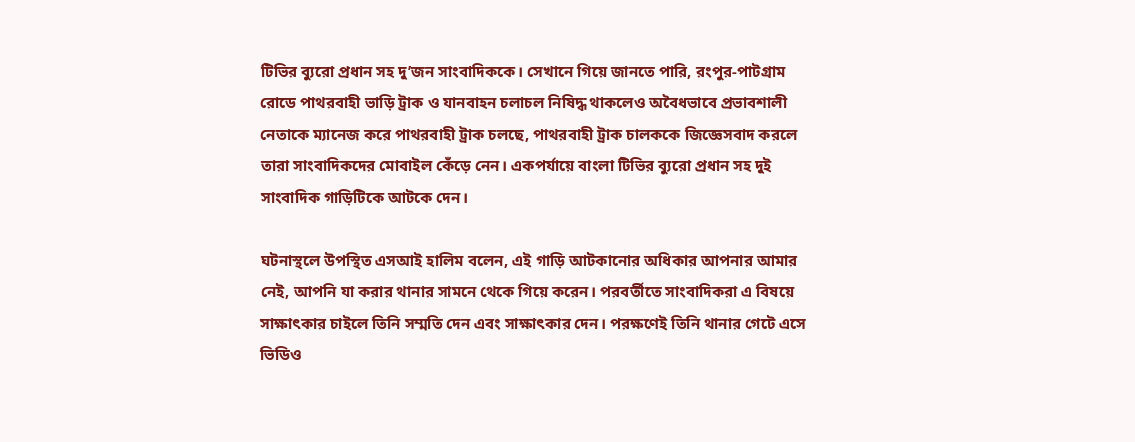টিভির ব্যুরো প্রধান সহ দু’জন সাংবাদিককে। সেখানে গিয়ে জানতে পারি, রংপুর-পাটগ্রাম রোডে পাথরবাহী ভাড়ি ট্রাক ও যানবাহন চলাচল নিষিদ্ধ থাকলেও অবৈধভাবে প্রভাবশালী নেতাকে ম্যানেজ করে পাথরবাহী ট্রাক চলছে, পাথরবাহী ট্রাক চালককে জিজ্ঞেসবাদ করলে তারা সাংবাদিকদের মোবাইল কেঁড়ে নেন। একপর্যায়ে বাংলা টিভির ব্যুরো প্রধান সহ দুই সাংবাদিক গাড়িটিকে আটকে দেন।

ঘটনাস্থলে উপস্থিত এসআই হালিম বলেন, এই গাড়ি আটকানোর অধিকার আপনার আমার নেই, আপনি যা করার থানার সামনে থেকে গিয়ে করেন। পরবর্তীতে সাংবাদিকরা এ বিষয়ে সাক্ষাৎকার চাইলে তিনি সম্মতি দেন এবং সাক্ষাৎকার দেন। পরক্ষণেই তিনি থানার গেটে এসে ভিডিও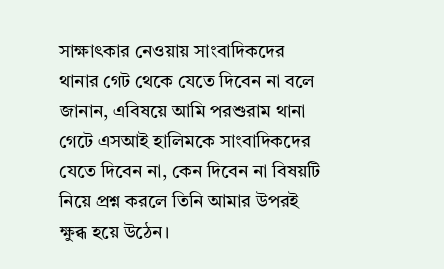সাক্ষাৎকার নেওয়ায় সাংবাদিকদের থানার গেট থেকে যেতে দিবেন না বলে জানান, এবিষয়ে আমি পরশুরাম থানা গেটে এসআই হালিমকে সাংবাদিকদের যেতে দিবেন না, কেন দিবেন না বিষয়টি নিয়ে প্রশ্ন করলে তিনি আমার উপরই ক্ষুব্ধ হয়ে উঠেন।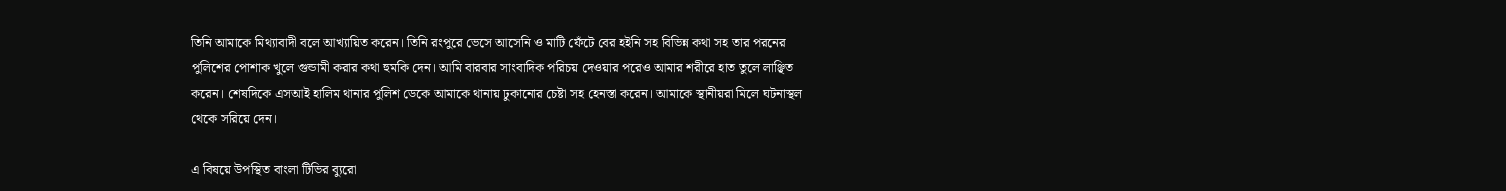তিনি আমাকে মিথ্যাবাদী বলে আখ্যায়িত করেন। তিনি রংপুরে ভেসে আসেনি ও মাটি ফেঁটে বের হইনি সহ বিভিন্ন কথা সহ তার পরনের পুলিশের পোশাক খুলে গুন্ডামী করার কথা হুমকি দেন। আমি বারবার সাংবাদিক পরিচয় দেওয়ার পরেও আমার শরীরে হাত তুলে লাঞ্ছিত করেন। শেষদিকে এসআই হালিম থানার পুলিশ ডেকে আমাকে থানায় ঢুকানোর চেষ্টা সহ হেনস্তা করেন। আমাকে স্থানীয়রা মিলে ঘটনাস্থল থেকে সরিয়ে দেন।

এ বিষয়ে উপস্থিত বাংলা টিভির ব্যুরো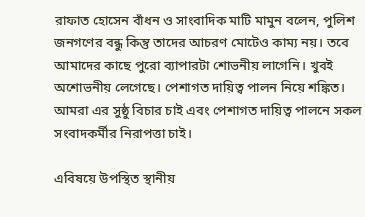রাফাত হোসেন বাঁধন ও সাংবাদিক মাটি মামুন বলেন, পুলিশ জনগণের বন্ধু কিন্তু তাদের আচরণ মোটেও কাম্য নয়। তবে আমাদের কাছে পুরো ব্যাপারটা শোভনীয় লাগেনি। খুবই অশোভনীয় লেগেছে। পেশাগত দায়িত্ব পালন নিয়ে শঙ্কিত। আমরা এর সুষ্ঠু বিচার চাই এবং পেশাগত দায়িত্ব পালনে সকল সংবাদকর্মীর নিরাপত্তা চাই।

এবিষয়ে উপস্থিত স্থানীয়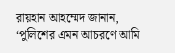রায়হান আহম্মেদ জানান, ‘পুলিশের এমন আচরণে আমি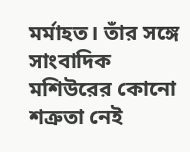মর্মাহত। তাঁর সঙ্গে সাংবাদিক মশিউরের কোনো শত্রুতা নেই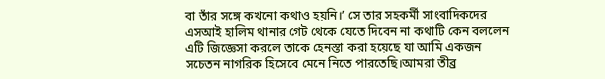বা তাঁর সঙ্গে কখনো কথাও হয়নি।’ সে তার সহকর্মী সাংবাদিকদের এসআই হালিম থানার গেট থেকে যেতে দিবেন না কথাটি কেন বললেন এটি জিজ্ঞেসা করলে তাকে হেনস্তা করা হয়েছে যা আমি একজন সচেতন নাগরিক হিসেবে মেনে নিতে পারতেছি।আমরা তীব্র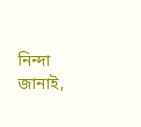নিন্দা জানাই,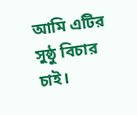আমি এটির সুষ্ঠু বিচার চাই।